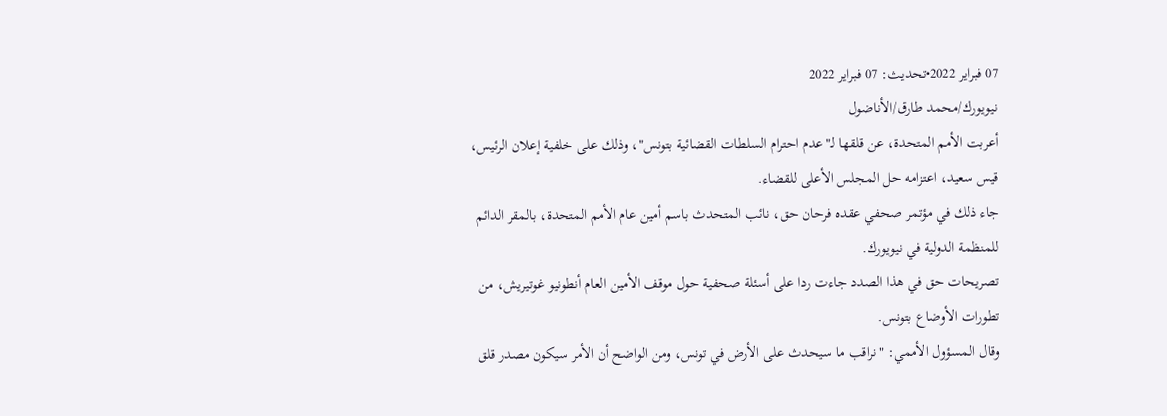07 فبراير 2022•تحديث: 07 فبراير 2022
نيويورك/محمد طارق/الأناضول
أعربت الأمم المتحدة، عن قلقها لـ"عدم احترام السلطات القضائية بتونس"، وذلك على خلفية إعلان الرئيس، قيس سعيد، اعتزامه حل المجلس الأعلى للقضاء.
جاء ذلك في مؤتمر صحفي عقده فرحان حق، نائب المتحدث باسم أمين عام الأمم المتحدة، بالمقر الدائم للمنظمة الدولية في نيويورك.
تصريحات حق في هذا الصدد جاءت ردا على أسئلة صحفية حول موقف الأمين العام أنطونيو غوتيريش، من تطورات الأوضاع بتونس.
وقال المسؤول الأممي: "نراقب ما سيحدث على الأرض في تونس، ومن الواضح أن الأمر سيكون مصدر قلق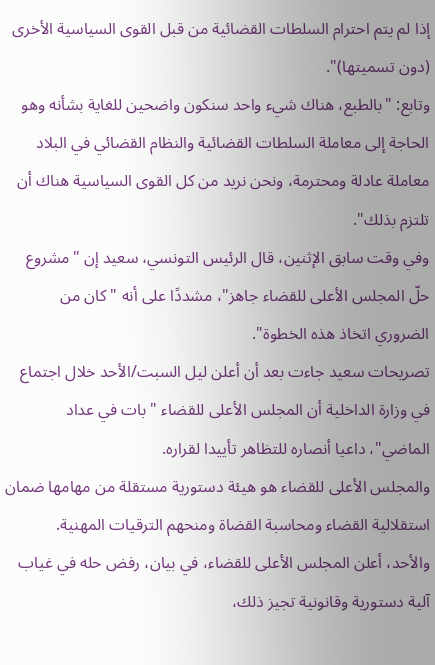إذا لم يتم احترام السلطات القضائية من قبل القوى السياسية الأخرى (دون تسميتها)".
وتابع: "بالطبع، هناك شيء واحد سنكون واضحين للغاية بشأنه وهو الحاجة إلى معاملة السلطات القضائية والنظام القضائي في البلاد معاملة عادلة ومحترمة، ونحن نريد من كل القوى السياسية هناك أن تلتزم بذلك".
وفي وقت سابق الإثنين، قال الرئيس التونسي، سعيد إن "مشروع حلّ المجلس الأعلى للقضاء جاهز"، مشددًا على أنه "كان من الضروري اتخاذ هذه الخطوة".
تصريحات سعيد جاءت بعد أن أعلن ليل السبت/الأحد خلال اجتماع في وزارة الداخلية أن المجلس الأعلى للقضاء "بات في عداد الماضي"، داعيا أنصاره للتظاهر تأييدا لقراره.
والمجلس الأعلى للقضاء هو هيئة دستورية مستقلة من مهامها ضمان استقلالية القضاء ومحاسبة القضاة ومنحهم الترقيات المهنية.
والأحد، أعلن المجلس الأعلى للقضاء، في بيان، رفض حله في غياب آلية دستورية وقانونية تجيز ذلك،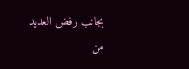بجانب رفض العديد من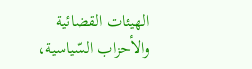الهيئات القضائية والأحزاب السّياسية،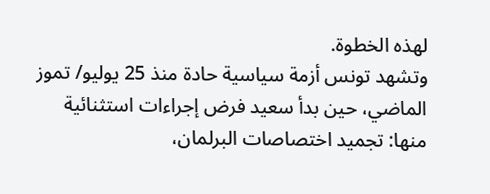لهذه الخطوة.
وتشهد تونس أزمة سياسية حادة منذ 25 يوليو/ تموز الماضي، حين بدأ سعيد فرض إجراءات استثنائية منها: تجميد اختصاصات البرلمان،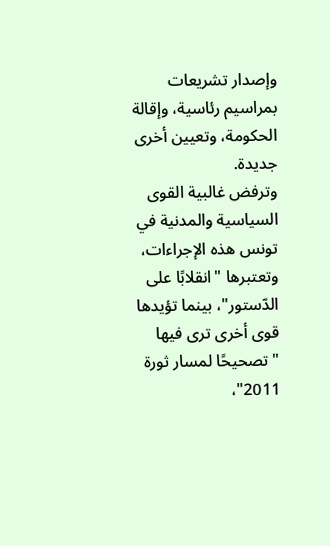وإصدار تشريعات بمراسيم رئاسية، وإقالة الحكومة، وتعيين أخرى جديدة.
وترفض غالبية القوى السياسية والمدنية في تونس هذه الإجراءات، وتعتبرها "انقلابًا على الدّستور"، بينما تؤيدها قوى أخرى ترى فيها "تصحيحًا لمسار ثورة 2011"،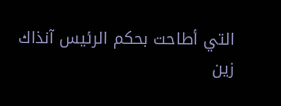التي أطاحت بحكم الرئيس آنذاك زين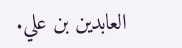العابدين بن علي.